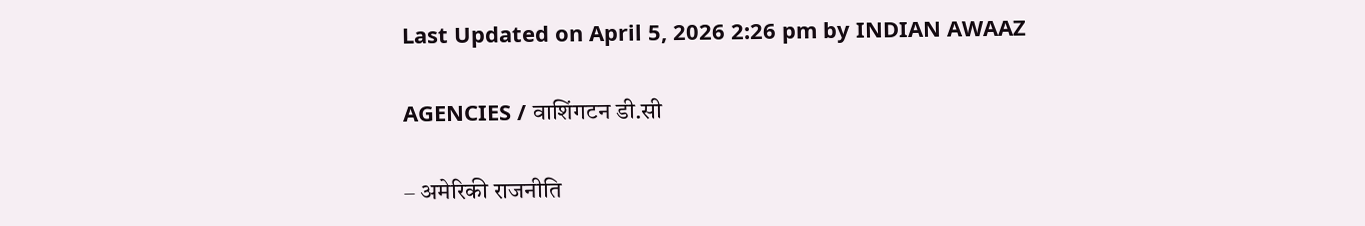Last Updated on April 5, 2026 2:26 pm by INDIAN AWAAZ

AGENCIES / वाशिंगटन डी.सी

– अमेरिकी राजनीति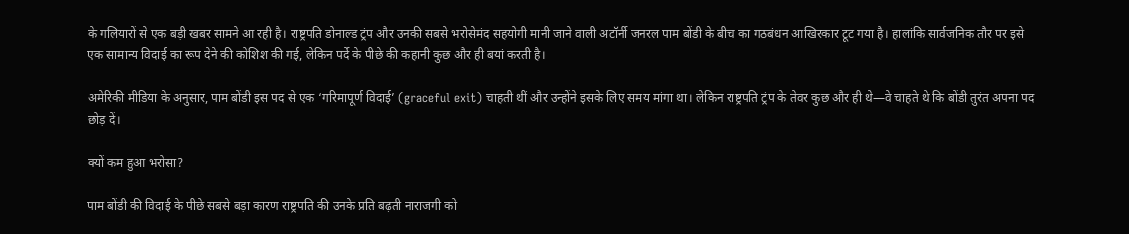के गलियारों से एक बड़ी खबर सामने आ रही है। राष्ट्रपति डोनाल्ड ट्रंप और उनकी सबसे भरोसेमंद सहयोगी मानी जाने वाली अटॉर्नी जनरल पाम बोंडी के बीच का गठबंधन आखिरकार टूट गया है। हालांकि सार्वजनिक तौर पर इसे एक सामान्य विदाई का रूप देने की कोशिश की गई, लेकिन पर्दे के पीछे की कहानी कुछ और ही बयां करती है।

अमेरिकी मीडिया के अनुसार, पाम बोंडी इस पद से एक ‘गरिमापूर्ण विदाई’ (graceful exit) चाहती थीं और उन्होंने इसके लिए समय मांगा था। लेकिन राष्ट्रपति ट्रंप के तेवर कुछ और ही थे—वे चाहते थे कि बोंडी तुरंत अपना पद छोड़ दें।

क्यों कम हुआ भरोसा?

पाम बोंडी की विदाई के पीछे सबसे बड़ा कारण राष्ट्रपति की उनके प्रति बढ़ती नाराजगी को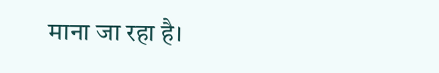माना जा रहा है।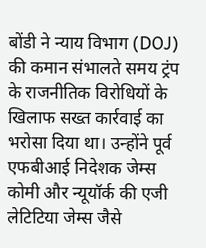बोंडी ने न्याय विभाग (DOJ) की कमान संभालते समय ट्रंप के राजनीतिक विरोधियों के खिलाफ सख्त कार्रवाई का भरोसा दिया था। उन्होंने पूर्व एफबीआई निदेशक जेम्स कोमी और न्यूयॉर्क की एजी लेटिटिया जेम्स जैसे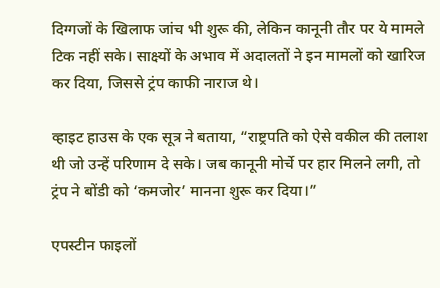दिग्गजों के खिलाफ जांच भी शुरू की, लेकिन कानूनी तौर पर ये मामले टिक नहीं सके। साक्ष्यों के अभाव में अदालतों ने इन मामलों को खारिज कर दिया, जिससे ट्रंप काफी नाराज थे।

व्हाइट हाउस के एक सूत्र ने बताया, “राष्ट्रपति को ऐसे वकील की तलाश थी जो उन्हें परिणाम दे सके। जब कानूनी मोर्चे पर हार मिलने लगी, तो ट्रंप ने बोंडी को ‘कमजोर’ मानना शुरू कर दिया।”

एपस्टीन फाइलों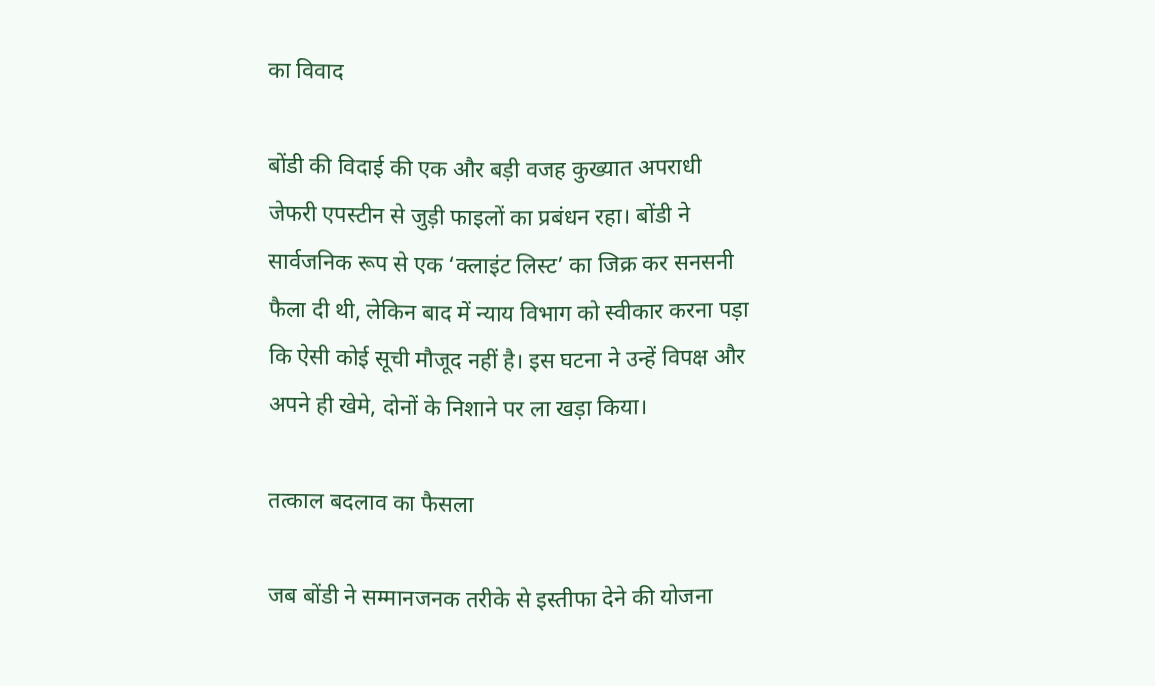का विवाद

बोंडी की विदाई की एक और बड़ी वजह कुख्यात अपराधी जेफरी एपस्टीन से जुड़ी फाइलों का प्रबंधन रहा। बोंडी ने सार्वजनिक रूप से एक ‘क्लाइंट लिस्ट’ का जिक्र कर सनसनी फैला दी थी, लेकिन बाद में न्याय विभाग को स्वीकार करना पड़ा कि ऐसी कोई सूची मौजूद नहीं है। इस घटना ने उन्हें विपक्ष और अपने ही खेमे, दोनों के निशाने पर ला खड़ा किया।

तत्काल बदलाव का फैसला

जब बोंडी ने सम्मानजनक तरीके से इस्तीफा देने की योजना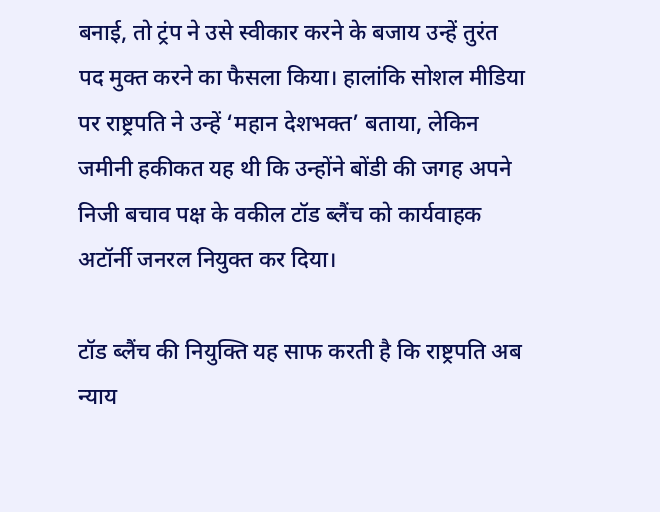बनाई, तो ट्रंप ने उसे स्वीकार करने के बजाय उन्हें तुरंत पद मुक्त करने का फैसला किया। हालांकि सोशल मीडिया पर राष्ट्रपति ने उन्हें ‘महान देशभक्त’ बताया, लेकिन जमीनी हकीकत यह थी कि उन्होंने बोंडी की जगह अपने निजी बचाव पक्ष के वकील टॉड ब्लैंच को कार्यवाहक अटॉर्नी जनरल नियुक्त कर दिया।

टॉड ब्लैंच की नियुक्ति यह साफ करती है कि राष्ट्रपति अब न्याय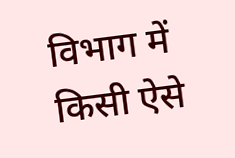विभाग में किसी ऐसे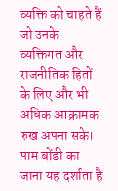व्यक्ति को चाहते हैं जो उनके व्यक्तिगत और राजनीतिक हितों के लिए और भी अधिक आक्रामक रुख अपना सके। पाम बोंडी का जाना यह दर्शाता है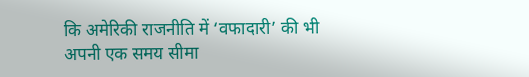कि अमेरिकी राजनीति में ‘वफादारी’ की भी अपनी एक समय सीमा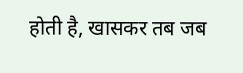होती है, खासकर तब जब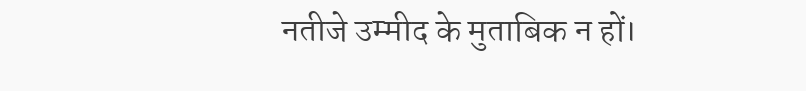नतीजे उम्मीद के मुताबिक न हों।